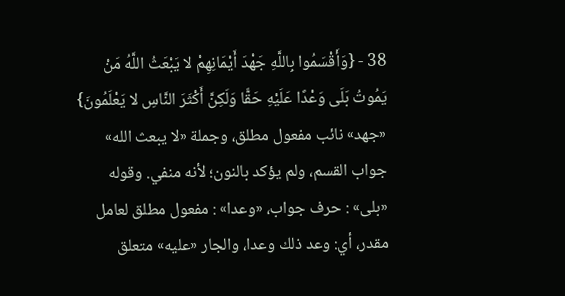38 - {وَأَقْسَمُوا بِاللَّهِ جَهْدَ أَيْمَانِهِمْ لا يَبْعَثُ اللَّهُ مَنْ يَمُوتُ بَلَى وَعْدًا عَلَيْهِ حَقًّا وَلَكِنَّ أَكْثَرَ النَّاسِ لا يَعْلَمُونَ}
«جهد» نائب مفعول مطلق، وجملة «لا يبعث الله» جواب القسم، ولم يؤكد بالنون؛ لأنه منفي. وقوله «بلى» : حرف جواب، «وعدا» : مفعول مطلق لعامل مقدر، أي: وعد ذلك وعدا، والجار «عليه» متعلق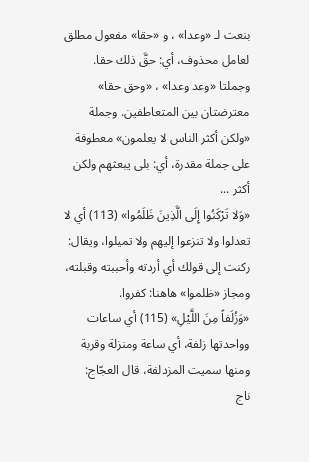بنعت لـ «وعدا» ، و «حقا» مفعول مطلق لعامل محذوف، أي: حقَّ ذلك حقا. وجملتا «وعد وعدا» ، «وحق حقا» معترضتان بين المتعاطفين. وجملة «ولكن أكثر الناس لا يعلمون» معطوفة على جملة مقدرة، أي: بلى يبعثهم ولكن أكثر ...
«وَلا تَرْكَنُوا إِلَى الَّذِينَ ظَلَمُوا» (113) أي لا تعدلوا ولا تنزعوا إليهم ولا تميلوا، ويقال: ركنت إلى قولك أي أردته وأحببته وقبلته، ومجاز «ظلموا» هاهنا: كفروا.
«وَزُلَفاً مِنَ اللَّيْلِ» (115) أي ساعات وواحدتها زلفة، أي ساعة ومنزلة وقربة ومنها سميت المزدلفة، قال العجّاج:
ناج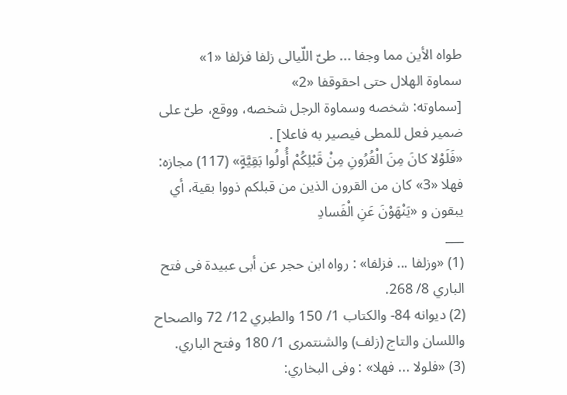طواه الأين مما وجفا ... طىّ اللّيالى زلفا فزلفا «1»
سماوة الهلال حتى احقوقفا «2»
[سماوته: شخصه وسماوة الرجل شخصه، ووقع، طىّ على ضمير فعل للمطى فيصير به فاعلا] .
«فَلَوْلا كانَ مِنَ الْقُرُونِ مِنْ قَبْلِكُمْ أُولُوا بَقِيَّةٍ» (117) مجازه: فهلا «3» كان من القرون الذين من قبلكم ذووا بقية، أي يبقون و «يَنْهَوْنَ عَنِ الْفَسادِ
___
(1) «وزلفا ... فزلفا» : رواه ابن حجر عن أبى عبيدة فى فتح الباري 8/ 268.
(2) ديوانه 84- والكتاب 1/ 150 والطبري 12/ 72 والصحاح واللسان والتاج (زلف) والشنتمرى 1/ 180 وفتح الباري.
(3) «فلولا ... فهلا» : وفى البخاري: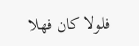فلولا كان فهلا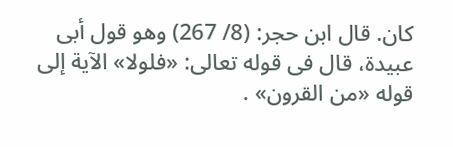كان. قال ابن حجر: (8/ 267) وهو قول أبى عبيدة، قال فى قوله تعالى: «فلولا» الآية إلى قوله «من القرون» .